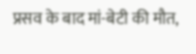प्रसव के बाद मां-बेटी की मौत,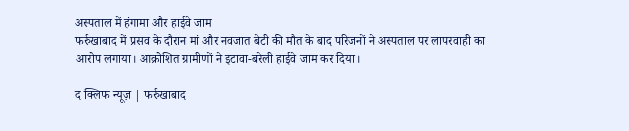अस्पताल में हंगामा और हाईवे जाम
फर्रुखाबाद में प्रसव के दौरान मां और नवजात बेटी की मौत के बाद परिजनों ने अस्पताल पर लापरवाही का आरोप लगाया। आक्रोशित ग्रामीणों ने इटावा-बरेली हाईवे जाम कर दिया।

द क्लिफ न्यूज़ | फर्रुखाबाद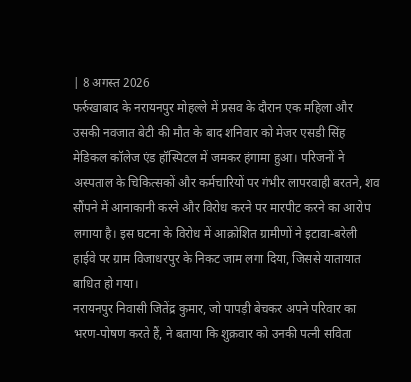| 8 अगस्त 2026
फर्रुखाबाद के नरायनपुर मोहल्ले में प्रसव के दौरान एक महिला और उसकी नवजात बेटी की मौत के बाद शनिवार को मेजर एसडी सिंह मेडिकल कॉलेज एंड हॉस्पिटल में जमकर हंगामा हुआ। परिजनों ने अस्पताल के चिकित्सकों और कर्मचारियों पर गंभीर लापरवाही बरतने, शव सौंपने में आनाकानी करने और विरोध करने पर मारपीट करने का आरोप लगाया है। इस घटना के विरोध में आक्रोशित ग्रामीणों ने इटावा-बरेली हाईवे पर ग्राम विजाधरपुर के निकट जाम लगा दिया, जिससे यातायात बाधित हो गया।
नरायनपुर निवासी जितेंद्र कुमार, जो पापड़ी बेचकर अपने परिवार का भरण-पोषण करते हैं, ने बताया कि शुक्रवार को उनकी पत्नी सविता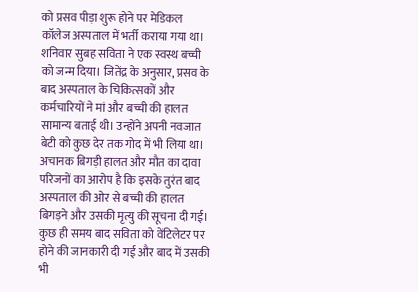को प्रसव पीड़ा शुरू होने पर मेडिकल कॉलेज अस्पताल में भर्ती कराया गया था। शनिवार सुबह सविता ने एक स्वस्थ बच्ची को जन्म दिया। जितेंद्र के अनुसार, प्रसव के बाद अस्पताल के चिकित्सकों और कर्मचारियों ने मां और बच्ची की हालत सामान्य बताई थी। उन्होंने अपनी नवजात बेटी को कुछ देर तक गोद में भी लिया था।
अचानक बिगड़ी हालत और मौत का दावा
परिजनों का आरोप है कि इसके तुरंत बाद अस्पताल की ओर से बच्ची की हालत बिगड़ने और उसकी मृत्यु की सूचना दी गई। कुछ ही समय बाद सविता को वेंटिलेटर पर होने की जानकारी दी गई और बाद में उसकी भी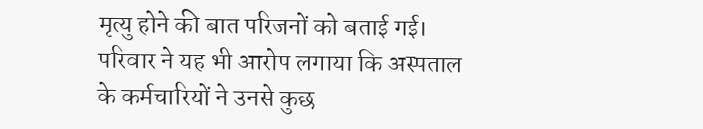मृत्यु होने की बात परिजनों को बताई गई। परिवार ने यह भी आरोप लगाया कि अस्पताल के कर्मचारियों ने उनसे कुछ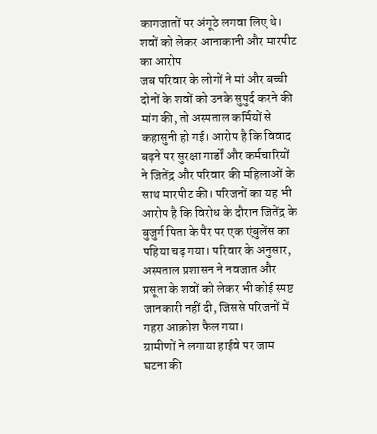कागजातों पर अंगूठे लगवा लिए थे।
शवों को लेकर आनाकानी और मारपीट का आरोप
जब परिवार के लोगों ने मां और बच्ची दोनों के शवों को उनके सुपुर्द करने की मांग की, तो अस्पताल कर्मियों से कहासुनी हो गई। आरोप है कि विवाद बढ़ने पर सुरक्षा गार्डों और कर्मचारियों ने जितेंद्र और परिवार की महिलाओं के साथ मारपीट की। परिजनों का यह भी आरोप है कि विरोध के दौरान जितेंद्र के बुजुर्ग पिता के पैर पर एक एंबुलेंस का पहिया चढ़ गया। परिवार के अनुसार, अस्पताल प्रशासन ने नवजात और प्रसूता के शवों को लेकर भी कोई स्पष्ट जानकारी नहीं दी, जिससे परिजनों में गहरा आक्रोश फैल गया।
ग्रामीणों ने लगाया हाईवे पर जाम
घटना की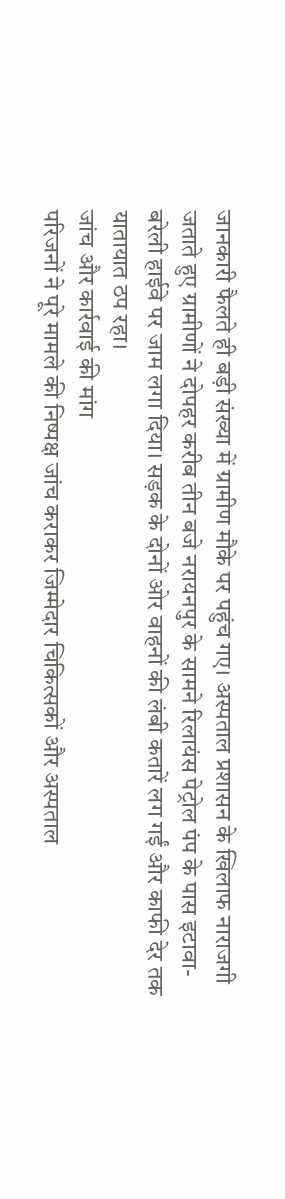जानकारी फैलते ही बड़ी संख्या में ग्रामीण मौके पर पहुंच गए। अस्पताल प्रशासन के खिलाफ नाराजगी जताते हुए ग्रामीणों ने दोपहर करीब तीन बजे नरायनपुर के सामने रिलायंस पेट्रोल पंप के पास इटावा-बरेली हाईवे पर जाम लगा दिया। सड़क के दोनों ओर वाहनों की लंबी कतारें लग गईं और काफी देर तक यातायात ठप रहा।
जांच और कार्रवाई की मांग
परिजनों ने पूरे मामले की निष्पक्ष जांच कराकर जिम्मेदार चिकित्सकों और अस्पताल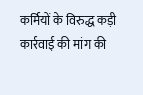कर्मियों के विरुद्ध कड़ी कार्रवाई की मांग की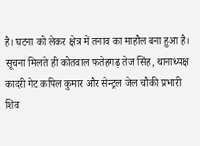है। घटना को लेकर क्षेत्र में तनाव का माहौल बना हुआ है। सूचना मिलते ही कोतवाल फतेहगढ़ तेज सिंह, थानाध्यक्ष कादरी गेट कपिल कुमार और सेन्ट्रल जेल चौकी प्रभारी शिव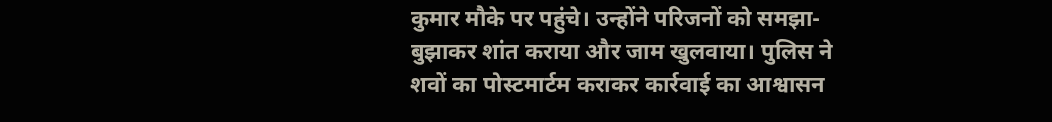कुमार मौके पर पहुंचे। उन्होंने परिजनों को समझा-बुझाकर शांत कराया और जाम खुलवाया। पुलिस ने शवों का पोस्टमार्टम कराकर कार्रवाई का आश्वासन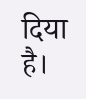दिया है।